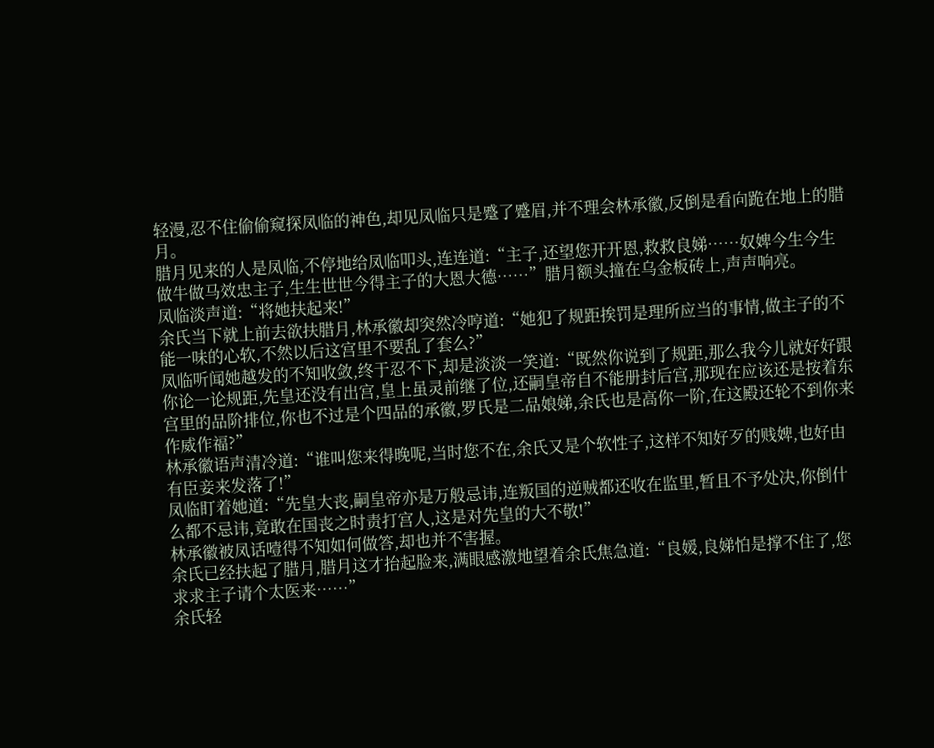轻漫,忍不住偷偷窥探凤临的神色,却见凤临只是蹙了蹙眉,并不理会林承徽,反倒是看向跪在地上的腊月。
腊月见来的人是凤临,不停地给凤临叩头,连连道:“主子,还望您开开恩,救救良娣……奴婢今生今生做牛做马效忠主子,生生世世今得主子的大恩大德……”腊月额头撞在乌金板砖上,声声响亮。
凤临淡声道:“将她扶起来!”
余氏当下就上前去欲扶腊月,林承徽却突然冷哼道:“她犯了规距挨罚是理所应当的事情,做主子的不能一味的心软,不然以后这宫里不要乱了套么?”
凤临听闻她越发的不知收敛,终于忍不下,却是淡淡一笑道:“既然你说到了规距,那么我今儿就好好跟你论一论规距,先皇还没有出宫,皇上虽灵前继了位,还嗣皇帝自不能册封后宫,那现在应该还是按着东宫里的品阶排位,你也不过是个四品的承徽,罗氏是二品娘娣,余氏也是高你一阶,在这殿还轮不到你来作威作福?”
林承徽语声清冷道:“谁叫您来得晚呢,当时您不在,余氏又是个软性子,这样不知好歹的贱婢,也好由有臣妾来发落了!”
凤临盯着她道:“先皇大丧,嗣皇帝亦是万般忌讳,连叛国的逆贼都还收在监里,暂且不予处决,你倒什么都不忌讳,竟敢在国丧之时责打宫人,这是对先皇的大不敬!”
林承徽被凤话噎得不知如何做答,却也并不害握。
余氏已经扶起了腊月,腊月这才抬起脸来,满眼感激地望着余氏焦急道:“良媛,良娣怕是撑不住了,您求求主子请个太医来……”
余氏轻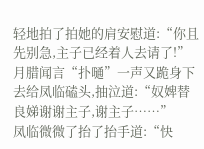轻地拍了拍她的肩安慰道:“你且先别急,主子已经着人去请了!”
月腊闻言“扑嗵”一声又跪身下去给凤临磕头,抽泣道:“奴婢替良娣谢谢主子,谢主子……”
凤临微微了抬了抬手道:“快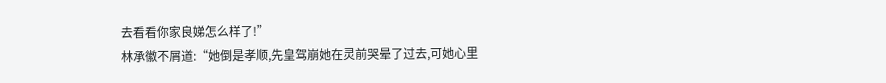去看看你家良娣怎么样了!”
林承徽不屑道:“她倒是孝顺,先皇驾崩她在灵前哭晕了过去,可她心里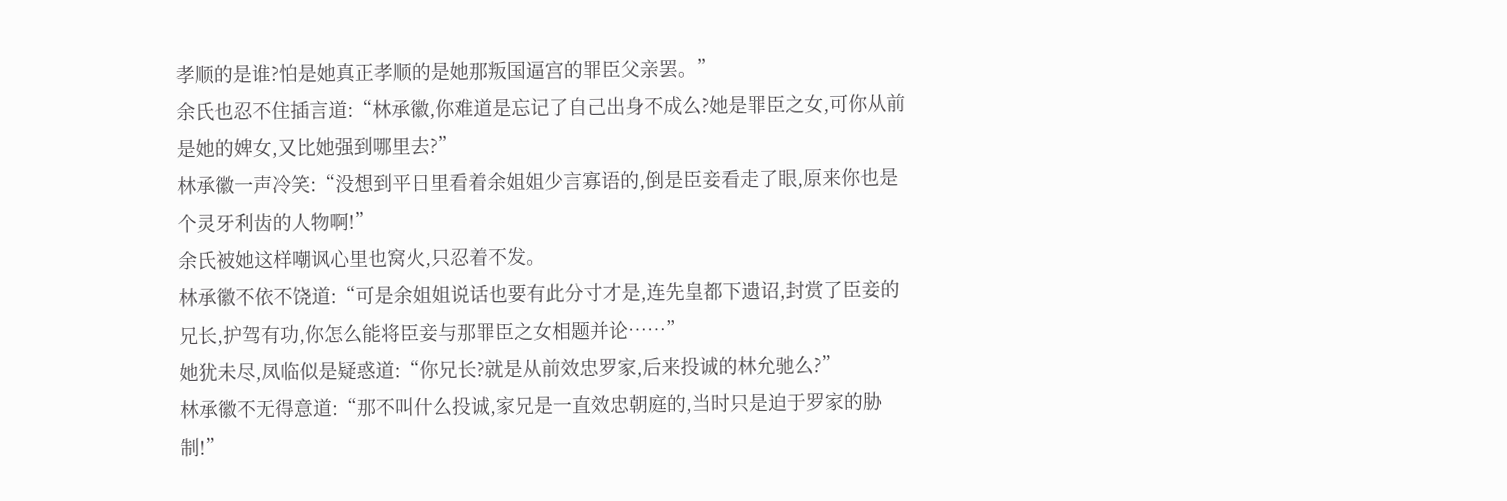孝顺的是谁?怕是她真正孝顺的是她那叛国逼宫的罪臣父亲罢。”
余氏也忍不住插言道:“林承徽,你难道是忘记了自己出身不成么?她是罪臣之女,可你从前是她的婢女,又比她强到哪里去?”
林承徽一声冷笑:“没想到平日里看着余姐姐少言寡语的,倒是臣妾看走了眼,原来你也是个灵牙利齿的人物啊!”
余氏被她这样嘲讽心里也窝火,只忍着不发。
林承徽不依不饶道:“可是余姐姐说话也要有此分寸才是,连先皇都下遗诏,封赏了臣妾的兄长,护驾有功,你怎么能将臣妾与那罪臣之女相题并论……”
她犹未尽,凤临似是疑惑道:“你兄长?就是从前效忠罗家,后来投诚的林允驰么?”
林承徽不无得意道:“那不叫什么投诚,家兄是一直效忠朝庭的,当时只是迫于罗家的胁制!”